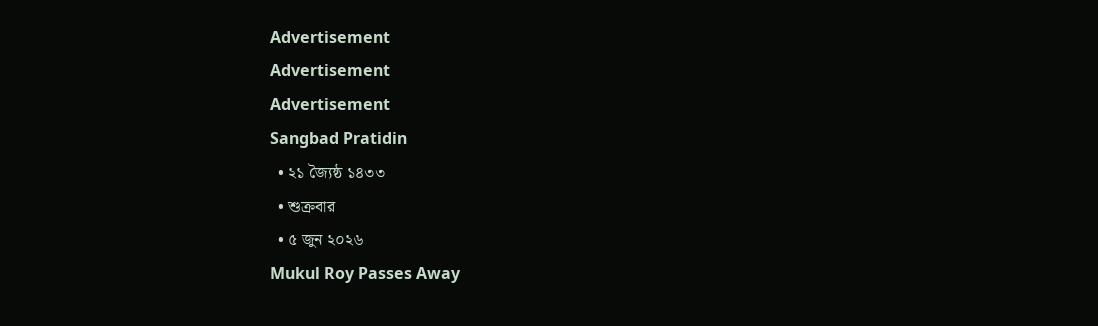Advertisement
Advertisement
Advertisement
Sangbad Pratidin
  • ২১ জ্যৈষ্ঠ ১৪৩৩
  • শুক্রবার
  • ৫ জুন ২০২৬
Mukul Roy Passes Away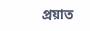প্রয়াত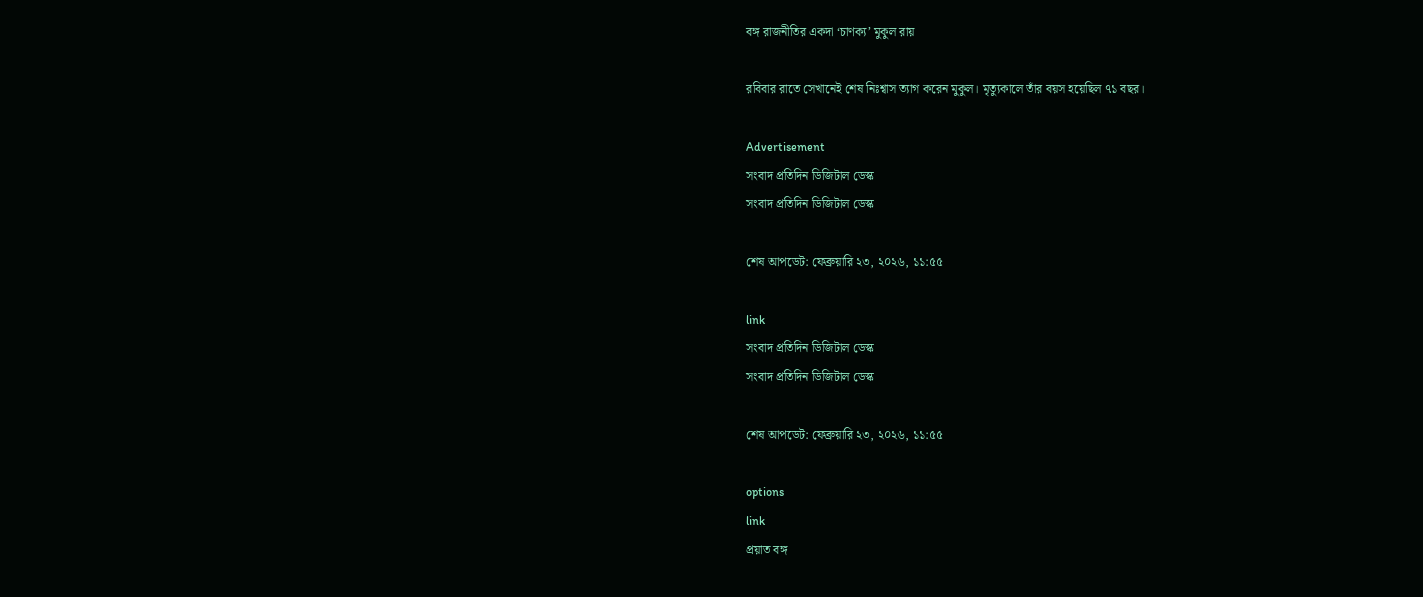বঙ্গ রাজনীতির একদা ‘চাণক্য’ মুকুল রায়

রবিবার রাতে সেখানেই শেষ নিঃশ্বাস ত্যাগ করেন মুকুল। মৃত্যুকালে তাঁর বয়স হয়েছিল ৭১ বছর।

Advertisement
সংবাদ প্রতিদিন ডিজিটাল ডেস্ক
সংবাদ প্রতিদিন ডিজিটাল ডেস্ক

শেষ আপডেট: ফেব্রুয়ারি ২৩, ২০২৬, ১১:৫৫

link
সংবাদ প্রতিদিন ডিজিটাল ডেস্ক
সংবাদ প্রতিদিন ডিজিটাল ডেস্ক

শেষ আপডেট: ফেব্রুয়ারি ২৩, ২০২৬, ১১:৫৫

options
link
প্রয়াত বঙ্গ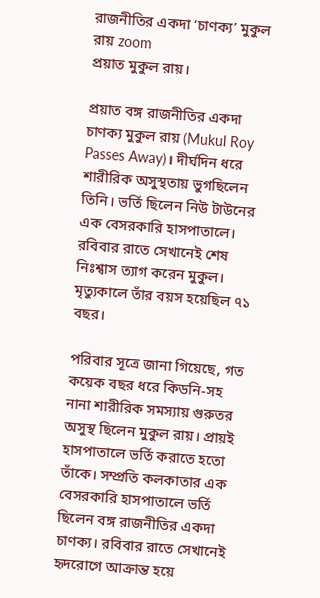রাজনীতির একদা ‘চাণক্য’ মুকুল রায় zoom
প্রয়াত মুকুল রায়।

প্রয়াত বঙ্গ রাজনীতির একদা চাণক্য মুকুল রায় (Mukul Roy Passes Away)। দীর্ঘদিন ধরে শারীরিক অসুস্থতায় ভুগছিলেন তিনি। ভর্তি ছিলেন নিউ টাউনের এক বেসরকারি হাসপাতালে। রবিবার রাতে সেখানেই শেষ নিঃশ্বাস ত্যাগ করেন মুকুল। মৃত্যুকালে তাঁর বয়স হয়েছিল ৭১ বছর।

পরিবার সূত্রে জানা গিয়েছে, গত কয়েক বছর ধরে কিডনি-সহ নানা শারীরিক সমস্যায় গুরুতর অসুস্থ ছিলেন মুকুল রায়। প্রায়ই হাসপাতালে ভর্তি করাতে হতো তাঁকে। সম্প্রতি কলকাতার এক বেসরকারি হাসপাতালে ভর্তি ছিলেন বঙ্গ রাজনীতির একদা চাণক্য। রবিবার রাতে সেখানেই হৃদরোগে আক্রান্ত হয়ে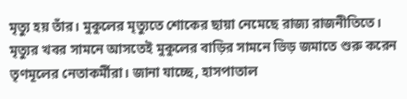মৃত্যু হয় তাঁর। মুকুলের মৃত্যুতে শোকের ছায়া নেমেছে রাজ্য রাজনীতিতে। মৃত্যুর খবর সামনে আসতেই মুকুলের বাড়ির সামনে ভিড় জমাতে শুরু করেন তৃণমূলের নেতাকর্মীরা। জানা যাচ্ছে, হাসপাতাল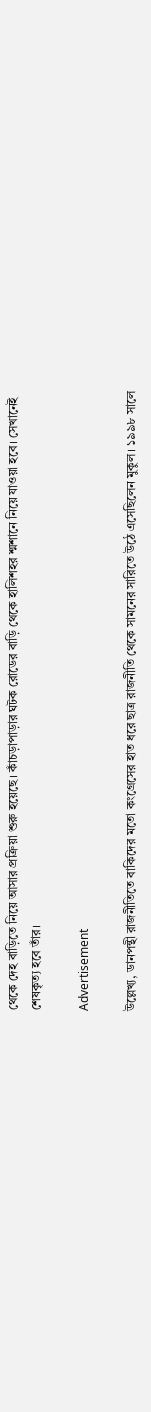থেকে দেহ বাড়িতে নিয়ে আসার প্রক্রিয়া শুরু হয়েছে। কাঁচড়াপাড়ার ঘটক রোডের বাড়ি থেকে হালিশহর শ্মশানে নিয়ে যাওয়া হবে। সেখানেই শেষকৃত্য হবে তাঁর।

Advertisement

উল্লেখ্য, ডানপন্থী রাজনীতিতে বাকিদের মতো কংগ্রেসের হাত ধরে ছাত্র রাজনীতি থেকে সামনের সারিতে উঠে এসেছিলেন মুকুল। ১৯৯৮ সালে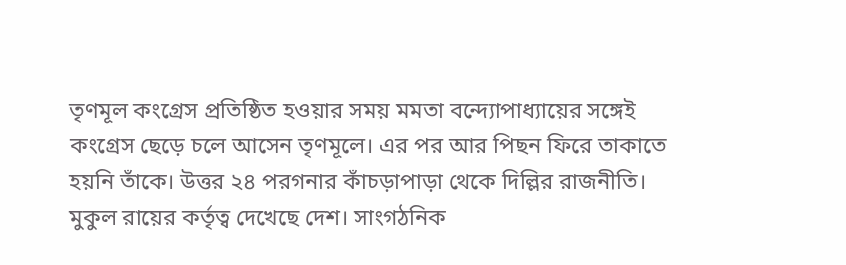তৃণমূল কংগ্রেস প্রতিষ্ঠিত হওয়ার সময় মমতা বন্দ্যোপাধ্যায়ের সঙ্গেই কংগ্রেস ছেড়ে চলে আসেন তৃণমূলে। এর পর আর পিছন ফিরে তাকাতে হয়নি তাঁকে। উত্তর ২৪ পরগনার কাঁচড়াপাড়া থেকে দিল্লির রাজনীতি। মুকুল রায়ের কর্তৃত্ব দেখেছে দেশ। সাংগঠনিক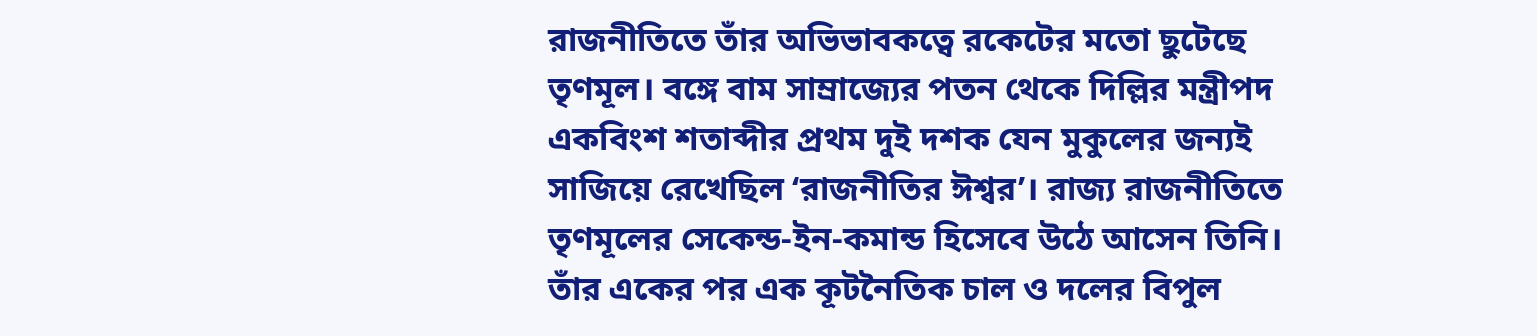রাজনীতিতে তাঁর অভিভাবকত্বে রকেটের মতো ছুটেছে তৃণমূল। বঙ্গে বাম সাম্রাজ্যের পতন থেকে দিল্লির মন্ত্রীপদ একবিংশ শতাব্দীর প্রথম দুই দশক যেন মুকুলের জন্যই সাজিয়ে রেখেছিল ‘রাজনীতির ঈশ্বর’। রাজ্য রাজনীতিতে তৃণমূলের সেকেন্ড-ইন-কমান্ড হিসেবে উঠে আসেন তিনি। তাঁর একের পর এক কূটনৈতিক চাল ও দলের বিপুল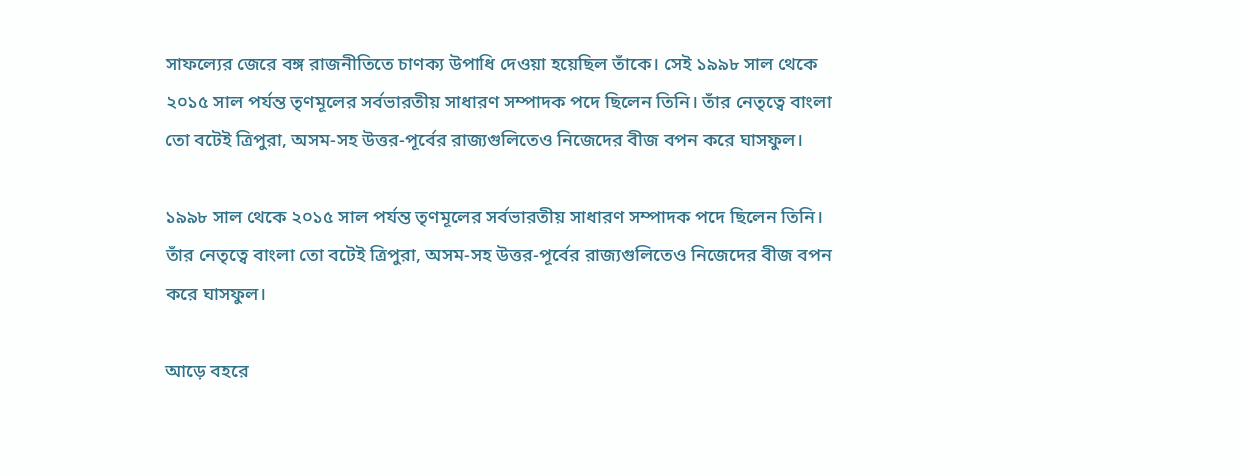সাফল্যের জেরে বঙ্গ রাজনীতিতে চাণক্য উপাধি দেওয়া হয়েছিল তাঁকে। সেই ১৯৯৮ সাল থেকে ২০১৫ সাল পর্যন্ত তৃণমূলের সর্বভারতীয় সাধারণ সম্পাদক পদে ছিলেন তিনি। তাঁর নেতৃত্বে বাংলা তো বটেই ত্রিপুরা, অসম-সহ উত্তর-পূর্বের রাজ্যগুলিতেও নিজেদের বীজ বপন করে ঘাসফুল।

১৯৯৮ সাল থেকে ২০১৫ সাল পর্যন্ত তৃণমূলের সর্বভারতীয় সাধারণ সম্পাদক পদে ছিলেন তিনি। তাঁর নেতৃত্বে বাংলা তো বটেই ত্রিপুরা, অসম-সহ উত্তর-পূর্বের রাজ্যগুলিতেও নিজেদের বীজ বপন করে ঘাসফুল।

আড়ে বহরে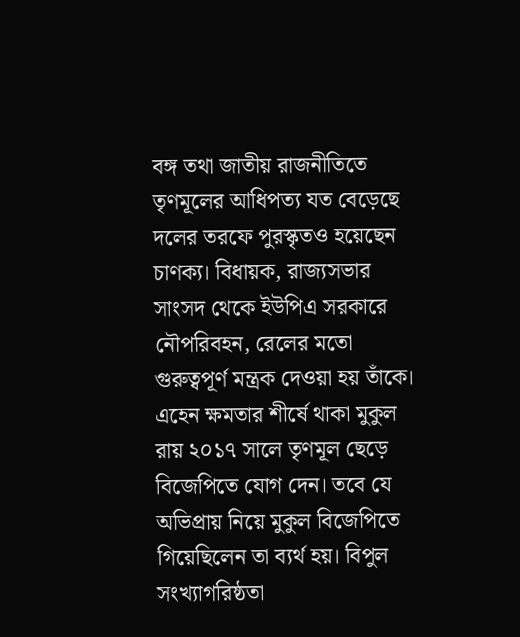বঙ্গ তথা জাতীয় রাজনীতিতে তৃণমূলের আধিপত্য যত বেড়েছে দলের তরফে পুরস্কৃতও হয়েছেন চাণক্য। বিধায়ক, রাজ্যসভার সাংসদ থেকে ইউপিএ সরকারে নৌপরিবহন, রেলের মতো গুরুত্বপূর্ণ মন্ত্রক দেওয়া হয় তাঁকে। এহেন ক্ষমতার শীর্ষে থাকা মুকুল রায় ২০১৭ সালে তৃণমূল ছেড়ে বিজেপিতে যোগ দেন। তবে যে অভিপ্রায় নিয়ে মুকুল বিজেপিতে গিয়েছিলেন তা ব্যর্থ হয়। বিপুল সংখ্যাগরিষ্ঠতা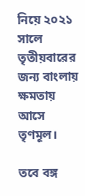নিয়ে ২০২১ সালে তৃতীয়বারের জন্য বাংলায় ক্ষমতায় আসে তৃণমূল।

তবে বঙ্গ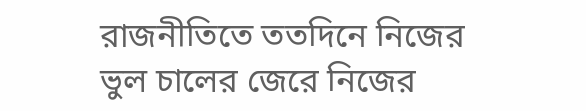রাজনীতিতে ততদিনে নিজের ভুল চালের জেরে নিজের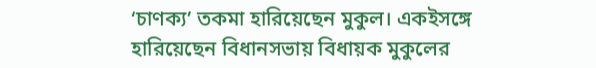‘চাণক্য’ তকমা হারিয়েছেন মুকুল। একইসঙ্গে হারিয়েছেন বিধানসভায় বিধায়ক মুকুলের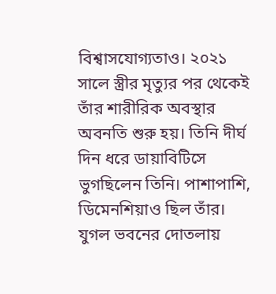বিশ্বাসযোগ্যতাও। ২০২১ সালে স্ত্রীর মৃত্যুর পর থেকেই তাঁর শারীরিক অবস্থার অবনতি শুরু হয়। তিনি দীর্ঘ দিন ধরে ডায়াবিটিসে ভুগছিলেন তিনি। পাশাপাশি, ডিমেনশিয়াও ছিল তাঁর। যুগল ভবনের দোতলায়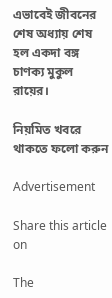এভাবেই জীবনের শেষ অধ্যায় শেষ হল একদা বঙ্গ চাণক্য মুকুল রায়ের।

নিয়মিত খবরে থাকতে ফলো করুন

Advertisement

Share this article on

The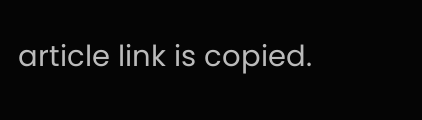article link is copied.